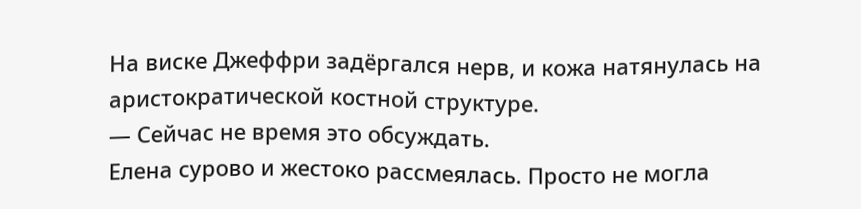На виске Джеффри задёргался нерв, и кожа натянулась на аристократической костной структуре.
— Сейчас не время это обсуждать.
Елена сурово и жестоко рассмеялась. Просто не могла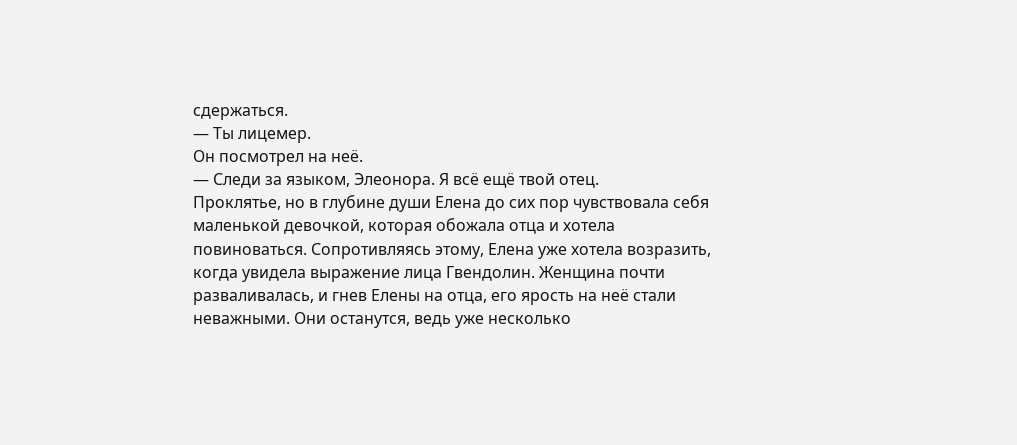сдержаться.
— Ты лицемер.
Он посмотрел на неё.
— Следи за языком, Элеонора. Я всё ещё твой отец.
Проклятье, но в глубине души Елена до сих пор чувствовала себя маленькой девочкой, которая обожала отца и хотела повиноваться. Сопротивляясь этому, Елена уже хотела возразить, когда увидела выражение лица Гвендолин. Женщина почти разваливалась, и гнев Елены на отца, его ярость на неё стали неважными. Они останутся, ведь уже несколько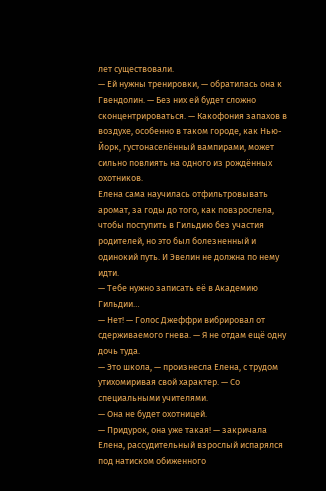лет существовали.
— Ей нужны тренировки, — обратилась она к Гвендолин. — Без них ей будет сложно сконцентрироваться. — Какофония запахов в воздухе, особенно в таком городе, как Нью-Йорк, густонаселённый вампирами, может сильно повлиять на одного из рождённых охотников.
Елена сама научилась отфильтровывать аромат, за годы до того, как повзрослела, чтобы поступить в Гильдию без участия родителей, но это был болезненный и одинокий путь. И Эвелин не должна по нему идти.
— Тебе нужно записать её в Академию Гильдии…
— Нет! — Голос Джеффри вибрировал от сдерживаемого гнева. — Я не отдам ещё одну дочь туда.
— Это школа, — произнесла Елена, с трудом утихомиривая свой характер. — Со специальными учителями.
— Она не будет охотницей.
— Придурок, она уже такая! — закричала Елена, рассудительный взрослый испарялся под натиском обиженного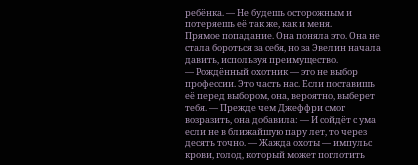ребёнка. — Не будешь осторожным и потеряешь её так же, как и меня.
Прямое попадание. Она поняла это. Она не стала бороться за себя, но за Эвелин начала давить, используя преимущество.
— Рождённый охотник — это не выбор профессии. Это часть нас. Если поставишь её перед выбором, она, вероятно, выберет тебя. — Прежде чем Джеффри смог возразить, она добавила: — И сойдёт с ума если не в ближайшую пару лет, то через десять точно. — Жажда охоты — импульс крови, голод, который может поглотить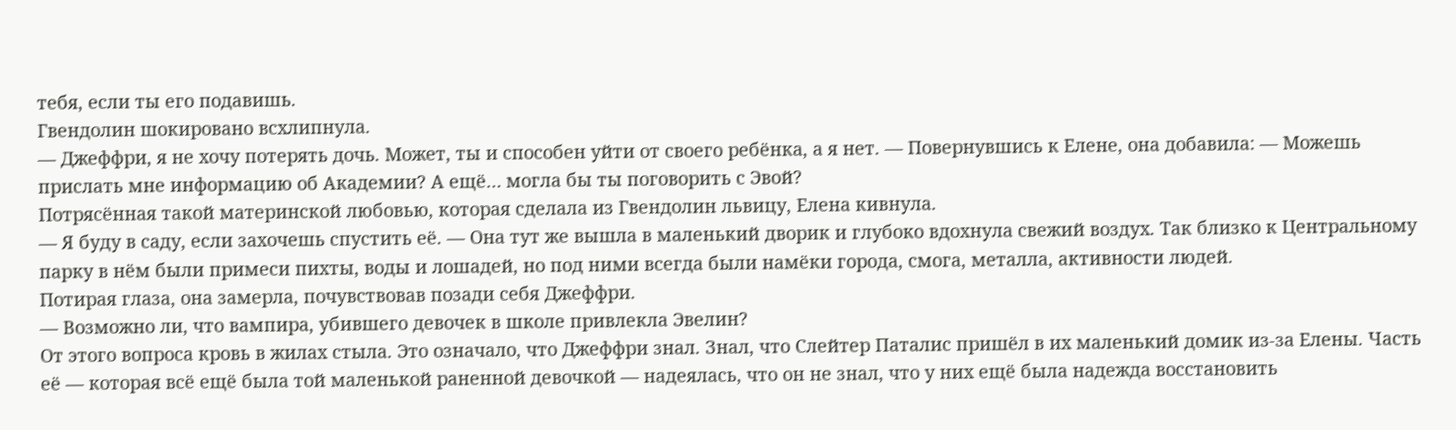тебя, если ты его подавишь.
Гвендолин шокировано всхлипнула.
— Джеффри, я не хочу потерять дочь. Может, ты и способен уйти от своего ребёнка, а я нет. — Повернувшись к Елене, она добавила: — Можешь прислать мне информацию об Академии? А ещё… могла бы ты поговорить с Эвой?
Потрясённая такой материнской любовью, которая сделала из Гвендолин львицу, Елена кивнула.
— Я буду в саду, если захочешь спустить её. — Она тут же вышла в маленький дворик и глубоко вдохнула свежий воздух. Так близко к Центральному парку в нём были примеси пихты, воды и лошадей, но под ними всегда были намёки города, смога, металла, активности людей.
Потирая глаза, она замерла, почувствовав позади себя Джеффри.
— Возможно ли, что вампира, убившего девочек в школе привлекла Эвелин?
От этого вопроса кровь в жилах стыла. Это означало, что Джеффри знал. Знал, что Слейтер Паталис пришёл в их маленький домик из-за Елены. Часть её — которая всё ещё была той маленькой раненной девочкой — надеялась, что он не знал, что у них ещё была надежда восстановить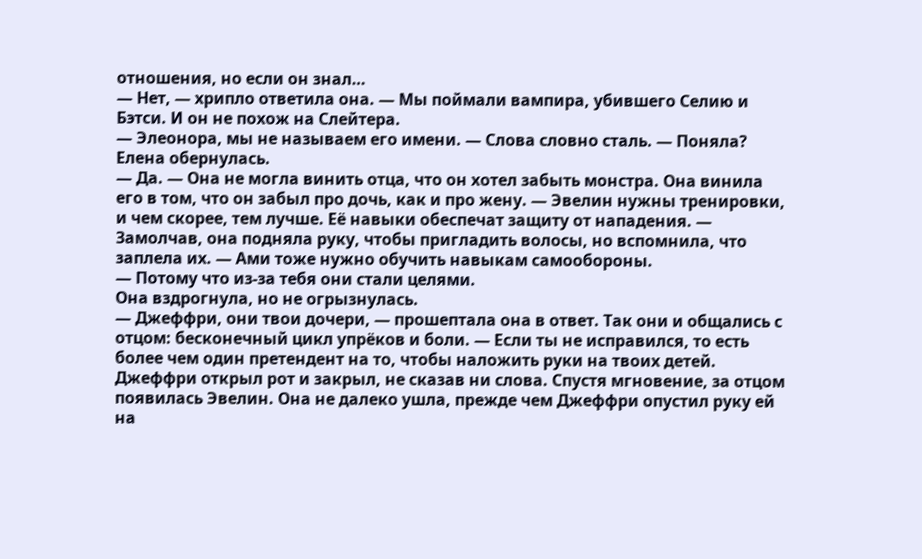отношения, но если он знал…
— Нет, — хрипло ответила она. — Мы поймали вампира, убившего Селию и Бэтси. И он не похож на Слейтера.
— Элеонора, мы не называем его имени. — Слова словно сталь. — Поняла?
Елена обернулась.
— Да. — Она не могла винить отца, что он хотел забыть монстра. Она винила его в том, что он забыл про дочь, как и про жену. — Эвелин нужны тренировки, и чем скорее, тем лучше. Её навыки обеспечат защиту от нападения. — Замолчав, она подняла руку, чтобы пригладить волосы, но вспомнила, что заплела их. — Ами тоже нужно обучить навыкам самообороны.
— Потому что из-за тебя они стали целями.
Она вздрогнула, но не огрызнулась.
— Джеффри, они твои дочери, — прошептала она в ответ. Так они и общались с отцом: бесконечный цикл упрёков и боли. — Если ты не исправился, то есть более чем один претендент на то, чтобы наложить руки на твоих детей.
Джеффри открыл рот и закрыл, не сказав ни слова. Спустя мгновение, за отцом появилась Эвелин. Она не далеко ушла, прежде чем Джеффри опустил руку ей на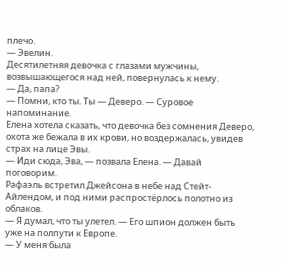плечо.
— Эвелин.
Десятилетняя девочка с глазами мужчины, возвышающегося над ней, повернулась к нему.
— Да, папа?
— Помни, кто ты. Ты — Деверо. — Суровое напоминание.
Елена хотела сказать, что девочка без сомнения Деверо, охота же бежала в их крови, но воздержалась, увидев страх на лице Эвы.
— Иди сюда, Эва, — позвала Елена. — Давай поговорим.
Рафаэль встретил Джейсона в небе над Стейт-Айлендом, и под ними распростёрлось полотно из облаков.
— Я думал, что ты улетел. — Его шпион должен быть уже на полпути к Европе.
— У меня была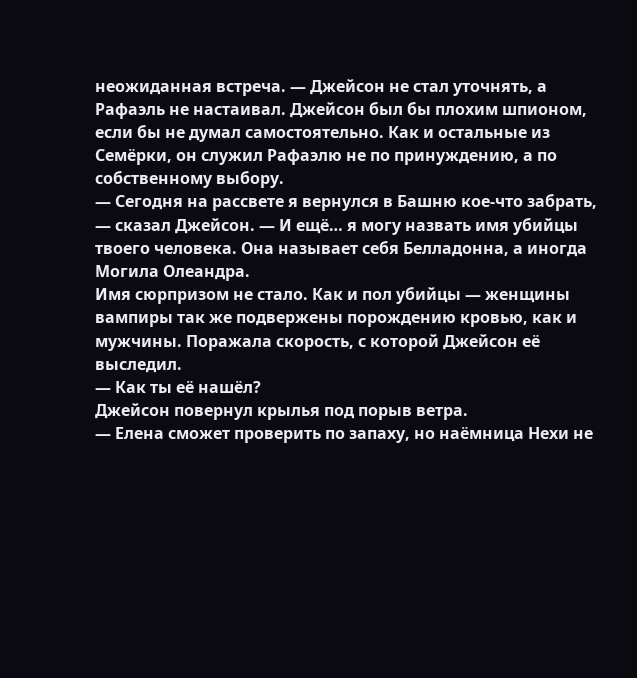неожиданная встреча. — Джейсон не стал уточнять, а Рафаэль не настаивал. Джейсон был бы плохим шпионом, если бы не думал самостоятельно. Как и остальные из Семёрки, он служил Рафаэлю не по принуждению, а по собственному выбору.
— Сегодня на рассвете я вернулся в Башню кое-что забрать, — сказал Джейсон. — И ещё… я могу назвать имя убийцы твоего человека. Она называет себя Белладонна, а иногда Могила Олеандра.
Имя сюрпризом не стало. Как и пол убийцы — женщины вампиры так же подвержены порождению кровью, как и мужчины. Поражала скорость, с которой Джейсон её выследил.
— Как ты её нашёл?
Джейсон повернул крылья под порыв ветра.
— Елена сможет проверить по запаху, но наёмница Нехи не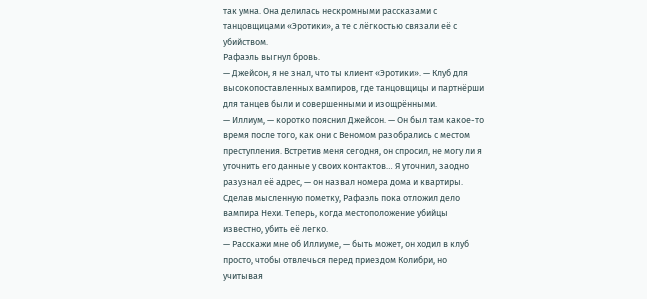так умна. Она делилась нескромными рассказами с танцовщицами «Эротики», а те с лёгкостью связали её с убийством.
Рафаэль выгнул бровь.
— Джейсон, я не знал, что ты клиент «Эротики». — Клуб для высокопоставленных вампиров, где танцовщицы и партнёрши для танцев были и совершенными и изощрёнными.
— Иллиум, — коротко пояснил Джейсон. — Он был там какое-то время после того, как они с Веномом разобрались с местом преступления. Встретив меня сегодня, он спросил, не могу ли я уточнить его данные у своих контактов… Я уточнил, заодно разузнал её адрес, — он назвал номера дома и квартиры.
Сделав мысленную пометку, Рафаэль пока отложил дело вампира Нехи. Теперь, когда местоположение убийцы известно, убить её легко.
— Расскажи мне об Иллиуме, — быть может, он ходил в клуб просто, чтобы отвлечься перед приездом Колибри, но учитывая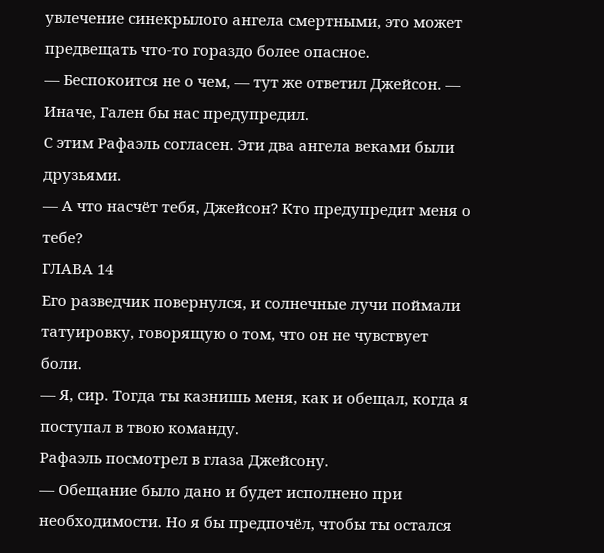увлечение синекрылого ангела смертными, это может предвещать что-то гораздо более опасное.
— Беспокоится не о чем, — тут же ответил Джейсон. — Иначе, Гален бы нас предупредил.
С этим Рафаэль согласен. Эти два ангела веками были друзьями.
— А что насчёт тебя, Джейсон? Кто предупредит меня о тебе?
ГЛАВА 14
Его разведчик повернулся, и солнечные лучи поймали татуировку, говорящую о том, что он не чувствует боли.
— Я, сир. Тогда ты казнишь меня, как и обещал, когда я поступал в твою команду.
Рафаэль посмотрел в глаза Джейсону.
— Обещание было дано и будет исполнено при необходимости. Но я бы предпочёл, чтобы ты остался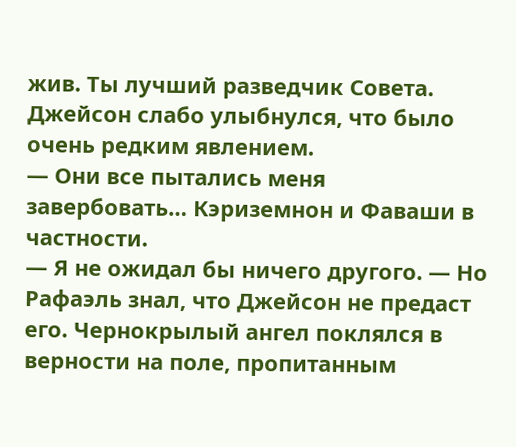жив. Ты лучший разведчик Совета.
Джейсон слабо улыбнулся, что было очень редким явлением.
— Они все пытались меня завербовать… Кэриземнон и Фаваши в частности.
— Я не ожидал бы ничего другого. — Но Рафаэль знал, что Джейсон не предаст его. Чернокрылый ангел поклялся в верности на поле, пропитанным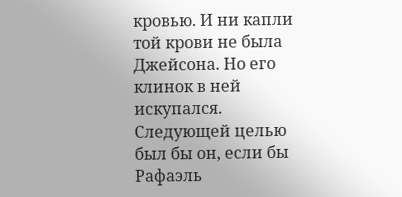кровью. И ни капли той крови не была Джейсона. Но его клинок в ней искупался. Следующей целью был бы он, если бы Рафаэль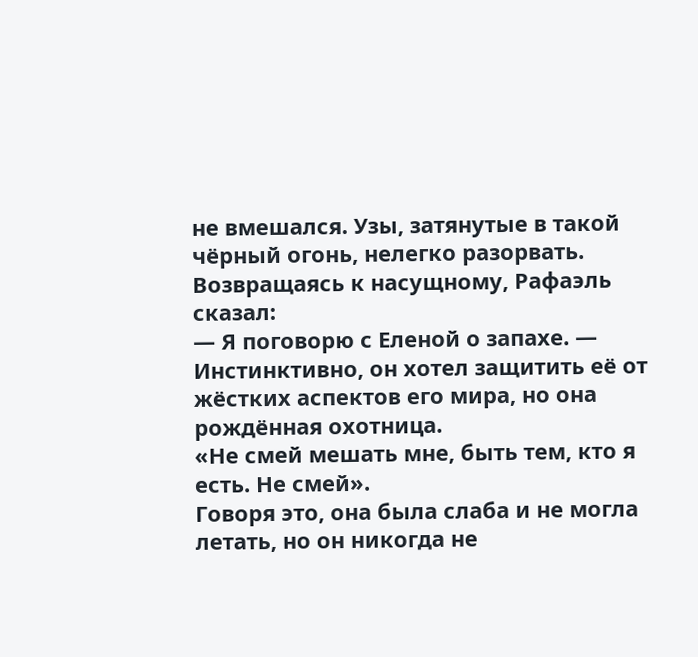не вмешался. Узы, затянутые в такой чёрный огонь, нелегко разорвать.
Возвращаясь к насущному, Рафаэль сказал:
— Я поговорю с Еленой о запахе. — Инстинктивно, он хотел защитить её от жёстких аспектов его мира, но она рождённая охотница.
«Не смей мешать мне, быть тем, кто я есть. Не смей».
Говоря это, она была слаба и не могла летать, но он никогда не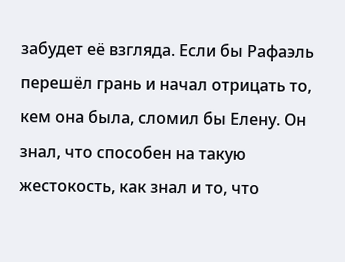забудет её взгляда. Если бы Рафаэль перешёл грань и начал отрицать то, кем она была, сломил бы Елену. Он знал, что способен на такую жестокость, как знал и то, что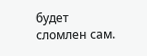будет сломлен сам.